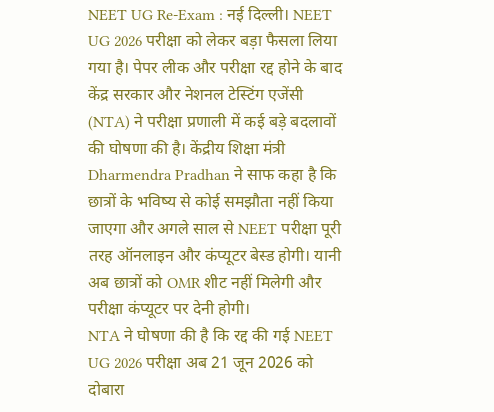NEET UG Re-Exam : नई दिल्ली। NEET UG 2026 परीक्षा को लेकर बड़ा फैसला लिया गया है। पेपर लीक और परीक्षा रद्द होने के बाद केंद्र सरकार और नेशनल टेस्टिंग एजेंसी (NTA) ने परीक्षा प्रणाली में कई बड़े बदलावों की घोषणा की है। केंद्रीय शिक्षा मंत्री Dharmendra Pradhan ने साफ कहा है कि छात्रों के भविष्य से कोई समझौता नहीं किया जाएगा और अगले साल से NEET परीक्षा पूरी तरह ऑनलाइन और कंप्यूटर बेस्ड होगी। यानी अब छात्रों को OMR शीट नहीं मिलेगी और परीक्षा कंप्यूटर पर देनी होगी।
NTA ने घोषणा की है कि रद्द की गई NEET UG 2026 परीक्षा अब 21 जून 2026 को दोबारा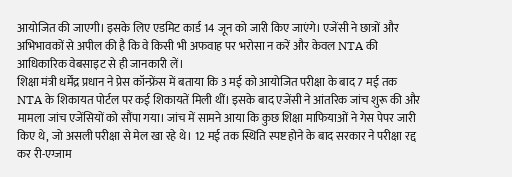आयोजित की जाएगी। इसके लिए एडमिट कार्ड 14 जून को जारी किए जाएंगे। एजेंसी ने छात्रों और अभिभावकों से अपील की है कि वे किसी भी अफवाह पर भरोसा न करें और केवल NTA की आधिकारिक वेबसाइट से ही जानकारी लें।
शिक्षा मंत्री धर्मेंद्र प्रधान ने प्रेस कॉन्फ्रेंस में बताया कि 3 मई को आयोजित परीक्षा के बाद 7 मई तक NTA के शिकायत पोर्टल पर कई शिकायतें मिली थीं। इसके बाद एजेंसी ने आंतरिक जांच शुरू की और मामला जांच एजेंसियों को सौंपा गया। जांच में सामने आया कि कुछ शिक्षा माफियाओं ने गेस पेपर जारी किए थे, जो असली परीक्षा से मेल खा रहे थे। 12 मई तक स्थिति स्पष्ट होने के बाद सरकार ने परीक्षा रद्द कर री-एग्जाम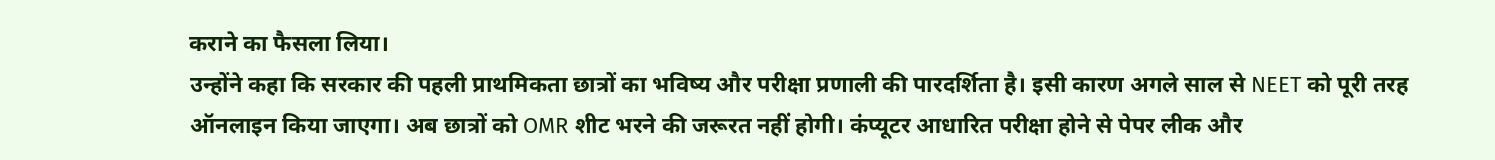कराने का फैसला लिया।
उन्होंने कहा कि सरकार की पहली प्राथमिकता छात्रों का भविष्य और परीक्षा प्रणाली की पारदर्शिता है। इसी कारण अगले साल से NEET को पूरी तरह ऑनलाइन किया जाएगा। अब छात्रों को OMR शीट भरने की जरूरत नहीं होगी। कंप्यूटर आधारित परीक्षा होने से पेपर लीक और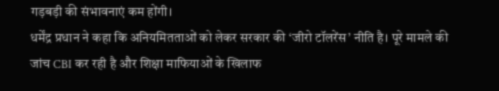गड़बड़ी की संभावनाएं कम होंगी।
धर्मेंद्र प्रधान ने कहा कि अनियमितताओं को लेकर सरकार की ‘जीरो टॉलरेंस’ नीति है। पूरे मामले की जांच CBI कर रही है और शिक्षा माफियाओं के खिलाफ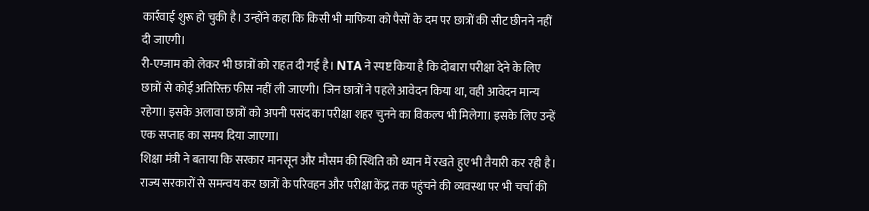कार्रवाई शुरू हो चुकी है। उन्होंने कहा कि किसी भी माफिया को पैसों के दम पर छात्रों की सीट छीनने नहीं दी जाएगी।
री-एग्जाम को लेकर भी छात्रों को राहत दी गई है। NTA ने स्पष्ट किया है कि दोबारा परीक्षा देने के लिए छात्रों से कोई अतिरिक्त फीस नहीं ली जाएगी। जिन छात्रों ने पहले आवेदन किया था, वही आवेदन मान्य रहेगा। इसके अलावा छात्रों को अपनी पसंद का परीक्षा शहर चुनने का विकल्प भी मिलेगा। इसके लिए उन्हें एक सप्ताह का समय दिया जाएगा।
शिक्षा मंत्री ने बताया कि सरकार मानसून और मौसम की स्थिति को ध्यान में रखते हुए भी तैयारी कर रही है। राज्य सरकारों से समन्वय कर छात्रों के परिवहन और परीक्षा केंद्र तक पहुंचने की व्यवस्था पर भी चर्चा की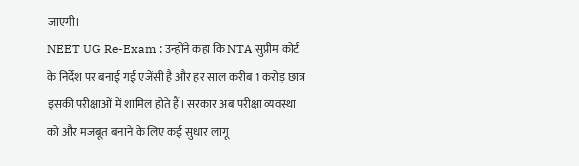जाएगी।
NEET UG Re-Exam : उन्होंने कहा कि NTA सुप्रीम कोर्ट के निर्देश पर बनाई गई एजेंसी है और हर साल करीब 1 करोड़ छात्र इसकी परीक्षाओं में शामिल होते हैं। सरकार अब परीक्षा व्यवस्था को और मजबूत बनाने के लिए कई सुधार लागू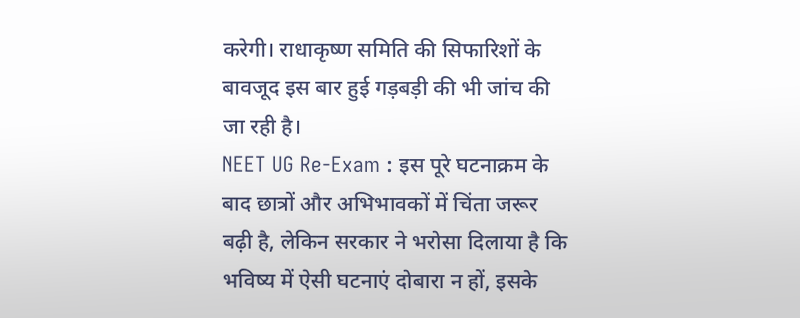करेगी। राधाकृष्ण समिति की सिफारिशों के बावजूद इस बार हुई गड़बड़ी की भी जांच की जा रही है।
NEET UG Re-Exam : इस पूरे घटनाक्रम के बाद छात्रों और अभिभावकों में चिंता जरूर बढ़ी है, लेकिन सरकार ने भरोसा दिलाया है कि भविष्य में ऐसी घटनाएं दोबारा न हों, इसके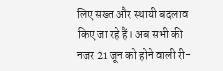लिए सख्त और स्थायी बदलाव किए जा रहे हैं। अब सभी की नजर 21 जून को होने वाली री-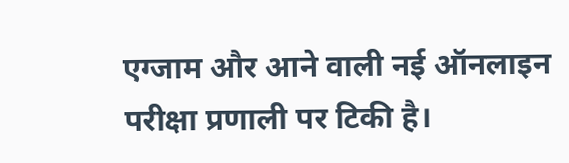एग्जाम और आने वाली नई ऑनलाइन परीक्षा प्रणाली पर टिकी है।